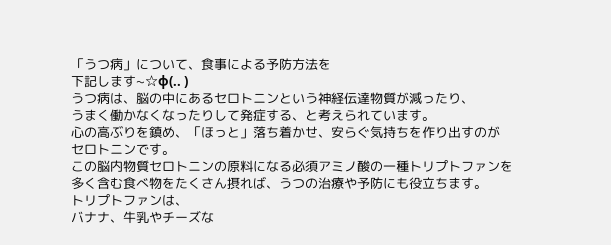「うつ病」について、食事による予防方法を
下記します~☆φ(.. )
うつ病は、脳の中にあるセロトニンという神経伝達物質が減ったり、
うまく働かなくなったりして発症する、と考えられています。
心の高ぶりを鎮め、「ほっと」落ち着かせ、安らぐ気持ちを作り出すのが
セロトニンです。
この脳内物質セロトニンの原料になる必須アミノ酸の一種トリプトファンを
多く含む食べ物をたくさん摂れば、うつの治療や予防にも役立ちます。
トリプトファンは、
バナナ、牛乳やチーズな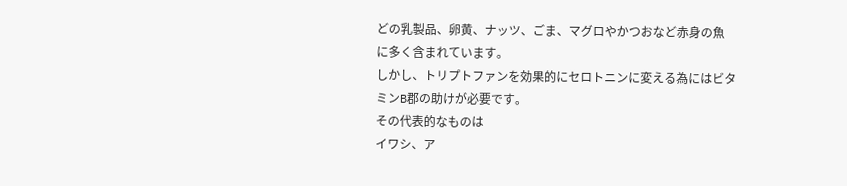どの乳製品、卵黄、ナッツ、ごま、マグロやかつおなど赤身の魚
に多く含まれています。
しかし、トリプトファンを効果的にセロトニンに変える為にはビタミンB郡の助けが必要です。
その代表的なものは
イワシ、ア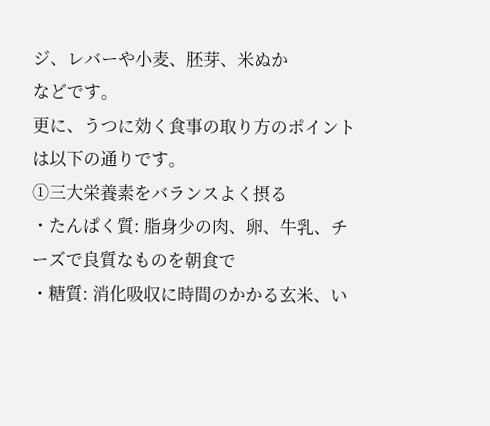ジ、レバーや小麦、胚芽、米ぬか
などです。
更に、うつに効く食事の取り方のポイントは以下の通りです。
①三大栄養素をバランスよく摂る
・たんぱく質: 脂身少の肉、卵、牛乳、チーズで良質なものを朝食で
・糖質: 消化吸収に時間のかかる玄米、い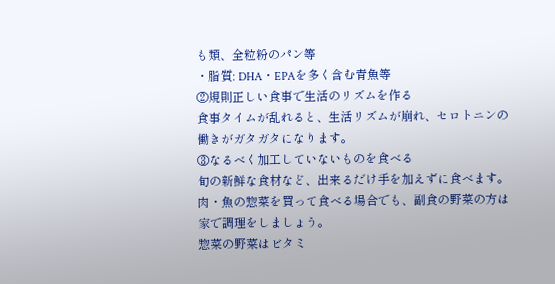も類、全粒粉のパン等
・脂質: DHA・EPAを多く含む青魚等
②規則正しい食事で生活のリズムを作る
食事タイムが乱れると、生活リズムが崩れ、セロトニンの働きがガタガタになります。
③なるべく加工していないものを食べる
旬の新鮮な食材など、出来るだけ手を加えずに食べます。
肉・魚の惣菜を買って食べる場合でも、副食の野菜の方は家で調理をしましょう。
惣菜の野菜はビタミ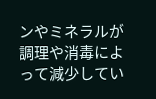ンやミネラルが調理や消毒によって減少してい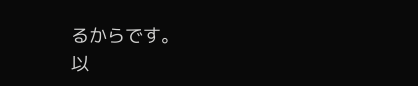るからです。
以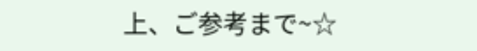上、ご参考まで~☆